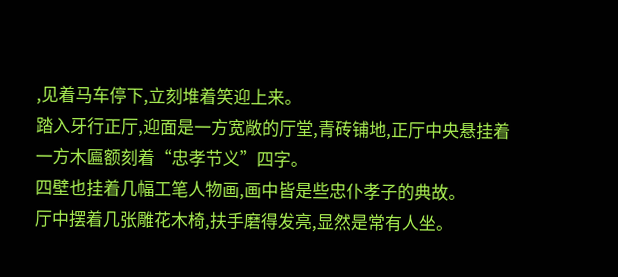,见着马车停下,立刻堆着笑迎上来。
踏入牙行正厅,迎面是一方宽敞的厅堂,青砖铺地,正厅中央悬挂着一方木匾额刻着“忠孝节义”四字。
四壁也挂着几幅工笔人物画,画中皆是些忠仆孝子的典故。
厅中摆着几张雕花木椅,扶手磨得发亮,显然是常有人坐。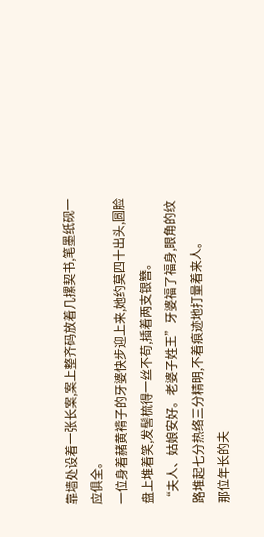靠墙处设着一张长案,案上整齐码放着几摞契书,笔墨纸砚一应俱全。
一位身着赭黄褙子的牙婆快步迎上来,她约莫四十出头,圆脸盘上堆着笑,发髻梳得一丝不苟,插着两支银簪。
“夫人、姑娘安好。老婆子姓王”牙婆福了福身,眼角的纹路堆起七分热络三分精明,不着痕迹地打量着来人。
那位年长的夫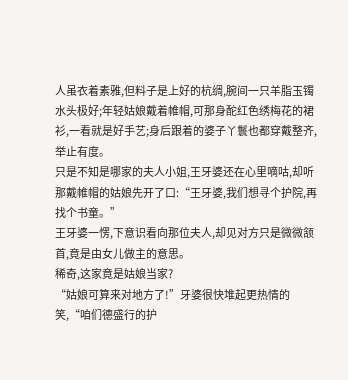人虽衣着素雅,但料子是上好的杭绸,腕间一只羊脂玉镯水头极好;年轻姑娘戴着帷帽,可那身酡红色绣梅花的裙衫,一看就是好手艺;身后跟着的婆子丫鬟也都穿戴整齐,举止有度。
只是不知是哪家的夫人小姐,王牙婆还在心里嘀咕,却听那戴帷帽的姑娘先开了口:“王牙婆,我们想寻个护院,再找个书童。”
王牙婆一愣,下意识看向那位夫人,却见对方只是微微颔首,竟是由女儿做主的意思。
稀奇,这家竟是姑娘当家?
“姑娘可算来对地方了!”牙婆很快堆起更热情的笑,“咱们德盛行的护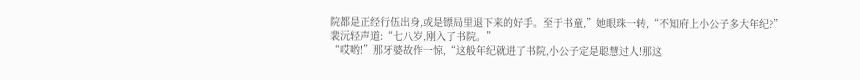院都是正经行伍出身,或是镖局里退下来的好手。至于书童,”她眼珠一转,“不知府上小公子多大年纪?”
裴沅轻声道:“七八岁,刚入了书院。”
“哎哟!”那牙婆故作一惊,“这般年纪就进了书院,小公子定是聪慧过人!那这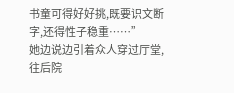书童可得好好挑,既要识文断字,还得性子稳重……”
她边说边引着众人穿过厅堂,往后院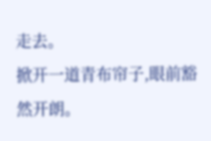走去。
掀开一道青布帘子,眼前豁然开朗。